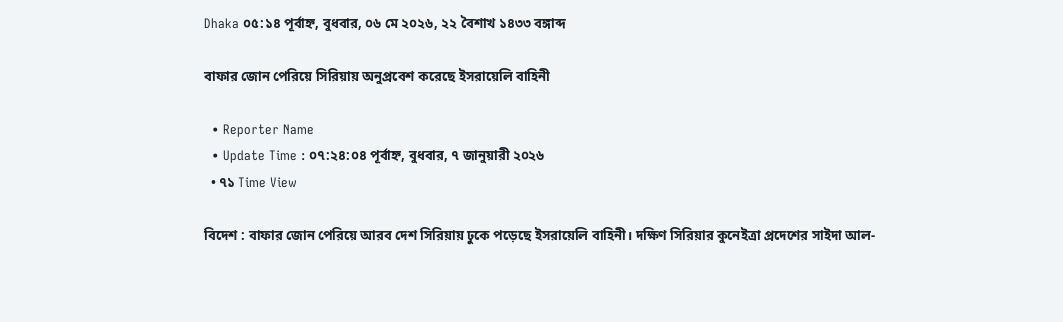Dhaka ০৫:১৪ পূর্বাহ্ন, বুধবার, ০৬ মে ২০২৬, ২২ বৈশাখ ১৪৩৩ বঙ্গাব্দ

বাফার জোন পেরিয়ে সিরিয়ায় অনুপ্রবেশ করেছে ইসরায়েলি বাহিনী

  • Reporter Name
  • Update Time : ০৭:২৪:০৪ পূর্বাহ্ন, বুধবার, ৭ জানুয়ারী ২০২৬
  • ৭১ Time View

বিদেশ : বাফার জোন পেরিয়ে আরব দেশ সিরিয়ায় ঢুকে পড়েছে ইসরায়েলি বাহিনী। দক্ষিণ সিরিয়ার কুনেইত্রা প্রদেশের সাইদা আল-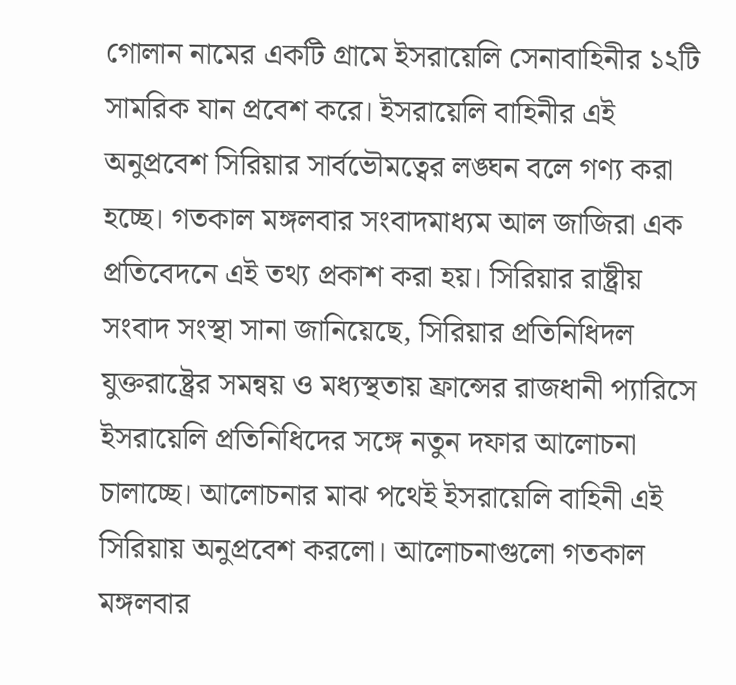গোলান নামের একটি গ্রামে ইসরায়েলি সেনাবাহিনীর ১২টি সামরিক যান প্রবেশ করে। ইসরায়েলি বাহিনীর এই অনুপ্রবেশ সিরিয়ার সার্বভৌমত্বের লঙ্ঘন বলে গণ্য করা হচ্ছে। গতকাল মঙ্গলবার সংবাদমাধ্যম আল জাজিরা এক প্রতিবেদনে এই তথ্য প্রকাশ করা হয়। সিরিয়ার রাষ্ট্রীয় সংবাদ সংস্থা সানা জানিয়েছে, সিরিয়ার প্রতিনিধিদল যুক্তরাষ্ট্রের সমন্বয় ও মধ্যস্থতায় ফ্রান্সের রাজধানী প্যারিসে ইসরায়েলি প্রতিনিধিদের সঙ্গে নতুন দফার আলোচনা চালাচ্ছে। আলোচনার মাঝ পথেই ইসরায়েলি বাহিনী এই সিরিয়ায় অনুপ্রবেশ করলো। আলোচনাগুলো গতকাল মঙ্গলবার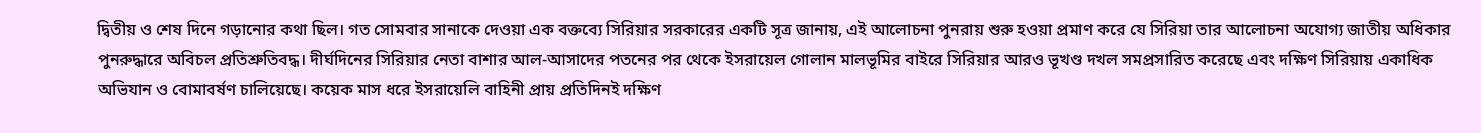দ্বিতীয় ও শেষ দিনে গড়ানোর কথা ছিল। গত সোমবার সানাকে দেওয়া এক বক্তব্যে সিরিয়ার সরকারের একটি সূত্র জানায়, এই আলোচনা পুনরায় শুরু হওয়া প্রমাণ করে যে সিরিয়া তার আলোচনা অযোগ্য জাতীয় অধিকার পুনরুদ্ধারে অবিচল প্রতিশ্রুতিবদ্ধ। দীর্ঘদিনের সিরিয়ার নেতা বাশার আল-আসাদের পতনের পর থেকে ইসরায়েল গোলান মালভূমির বাইরে সিরিয়ার আরও ভূখণ্ড দখল সমপ্রসারিত করেছে এবং দক্ষিণ সিরিয়ায় একাধিক অভিযান ও বোমাবর্ষণ চালিয়েছে। কয়েক মাস ধরে ইসরায়েলি বাহিনী প্রায় প্রতিদিনই দক্ষিণ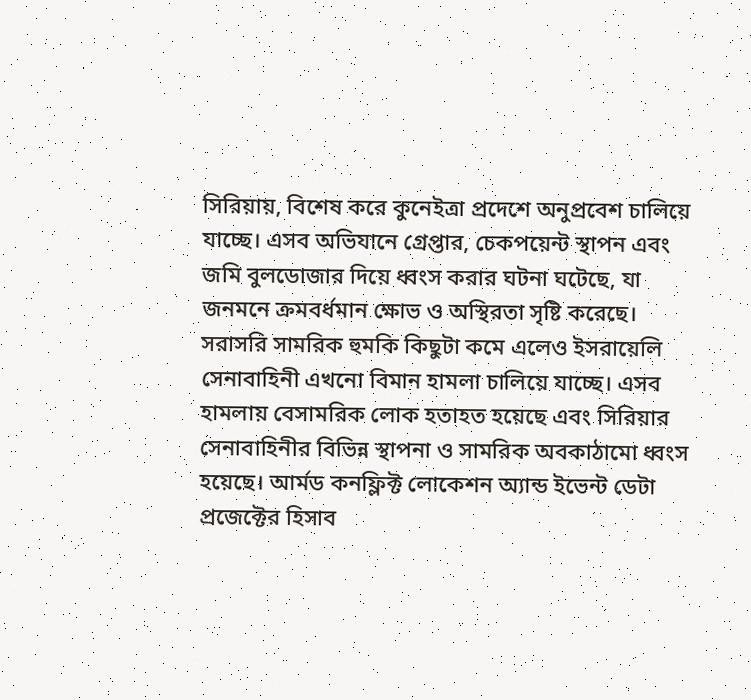সিরিয়ায়, বিশেষ করে কুনেইত্রা প্রদেশে অনুপ্রবেশ চালিয়ে যাচ্ছে। এসব অভিযানে গ্রেপ্তার, চেকপয়েন্ট স্থাপন এবং জমি বুলডোজার দিয়ে ধ্বংস করার ঘটনা ঘটেছে, যা জনমনে ক্রমবর্ধমান ক্ষোভ ও অস্থিরতা সৃষ্টি করেছে। সরাসরি সামরিক হুমকি কিছুটা কমে এলেও ইসরায়েলি সেনাবাহিনী এখনো বিমান হামলা চালিয়ে যাচ্ছে। এসব হামলায় বেসামরিক লোক হতাহত হয়েছে এবং সিরিয়ার সেনাবাহিনীর বিভিন্ন স্থাপনা ও সামরিক অবকাঠামো ধ্বংস হয়েছে। আর্মড কনফ্লিক্ট লোকেশন অ্যান্ড ইভেন্ট ডেটা প্রজেক্টের হিসাব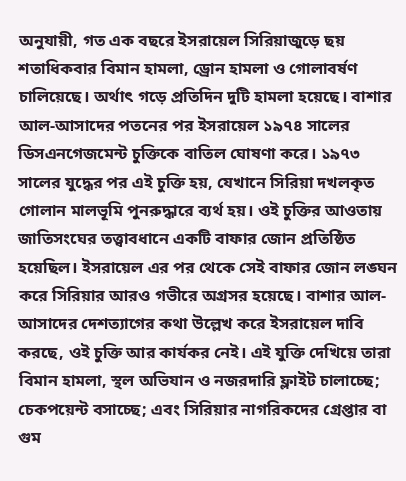অনুযায়ী, গত এক বছরে ইসরায়েল সিরিয়াজুড়ে ছয় শতাধিকবার বিমান হামলা, ড্রোন হামলা ও গোলাবর্ষণ চালিয়েছে। অর্থাৎ গড়ে প্রতিদিন দুটি হামলা হয়েছে। বাশার আল-আসাদের পতনের পর ইসরায়েল ১৯৭৪ সালের ডিসএনগেজমেন্ট চুক্তিকে বাতিল ঘোষণা করে। ১৯৭৩ সালের যুদ্ধের পর এই চুক্তি হয়, যেখানে সিরিয়া দখলকৃত গোলান মালভূমি পুনরুদ্ধারে ব্যর্থ হয়। ওই চুক্তির আওতায় জাতিসংঘের তত্ত্বাবধানে একটি বাফার জোন প্রতিষ্ঠিত হয়েছিল। ইসরায়েল এর পর থেকে সেই বাফার জোন লঙ্ঘন করে সিরিয়ার আরও গভীরে অগ্রসর হয়েছে। বাশার আল-আসাদের দেশত্যাগের কথা উল্লেখ করে ইসরায়েল দাবি করছে, ওই চুক্তি আর কার্যকর নেই। এই যুক্তি দেখিয়ে তারা বিমান হামলা, স্থল অভিযান ও নজরদারি ফ্লাইট চালাচ্ছে; চেকপয়েন্ট বসাচ্ছে; এবং সিরিয়ার নাগরিকদের গ্রেপ্তার বা গুম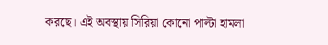করছে। এই অবস্থায় সিরিয়া কোনো পাল্টা হামলা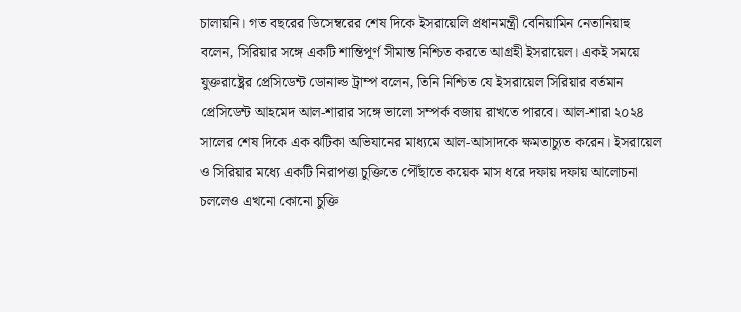চালায়নি। গত বছরের ডিসেম্বরের শেষ দিকে ইসরায়েলি প্রধানমন্ত্রী বেনিয়ামিন নেতানিয়াহু বলেন, সিরিয়ার সঙ্গে একটি শান্তিপূর্ণ সীমান্ত নিশ্চিত করতে আগ্রহী ইসরায়েল। একই সময়ে যুক্তরাষ্ট্রের প্রেসিডেন্ট ডোনাল্ড ট্রাম্প বলেন, তিনি নিশ্চিত যে ইসরায়েল সিরিয়ার বর্তমান প্রেসিডেন্ট আহমেদ আল-শারার সঙ্গে ভালো সম্পর্ক বজায় রাখতে পারবে। আল-শারা ২০২৪ সালের শেষ দিকে এক ঝটিকা অভিযানের মাধ্যমে আল-আসাদকে ক্ষমতাচ্যুত করেন। ইসরায়েল ও সিরিয়ার মধ্যে একটি নিরাপত্তা চুক্তিতে পৌঁছাতে কয়েক মাস ধরে দফায় দফায় আলোচনা চললেও এখনো কোনো চুক্তি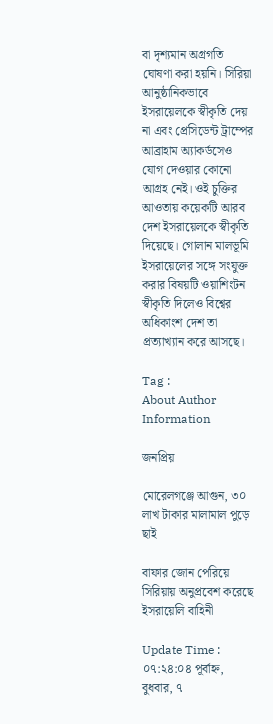বা দৃশ্যমান অগ্রগতি ঘোষণা করা হয়নি। সিরিয়া আনুষ্ঠানিকভাবে ইসরায়েলকে স্বীকৃতি দেয় না এবং প্রেসিডেন্ট ট্রাম্পের আব্রাহাম অ্যাকর্ডসেও যোগ দেওয়ার কোনো আগ্রহ নেই। ওই চুক্তির আওতায় কয়েকটি আরব দেশ ইসরায়েলকে স্বীকৃতি দিয়েছে। গোলান মালভূমি ইসরায়েলের সঙ্গে সংযুক্ত করার বিষয়টি ওয়াশিংটন স্বীকৃতি দিলেও বিশ্বের অধিকাংশ দেশ তা প্রত্যাখ্যান করে আসছে।

Tag :
About Author Information

জনপ্রিয়

মোরেলগঞ্জে আগুন, ৩০ লাখ টাকার মালামাল পুড়ে ছাই

বাফার জোন পেরিয়ে সিরিয়ায় অনুপ্রবেশ করেছে ইসরায়েলি বাহিনী

Update Time : ০৭:২৪:০৪ পূর্বাহ্ন, বুধবার, ৭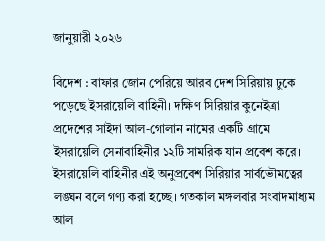জানুয়ারী ২০২৬

বিদেশ : বাফার জোন পেরিয়ে আরব দেশ সিরিয়ায় ঢুকে পড়েছে ইসরায়েলি বাহিনী। দক্ষিণ সিরিয়ার কুনেইত্রা প্রদেশের সাইদা আল-গোলান নামের একটি গ্রামে ইসরায়েলি সেনাবাহিনীর ১২টি সামরিক যান প্রবেশ করে। ইসরায়েলি বাহিনীর এই অনুপ্রবেশ সিরিয়ার সার্বভৌমত্বের লঙ্ঘন বলে গণ্য করা হচ্ছে। গতকাল মঙ্গলবার সংবাদমাধ্যম আল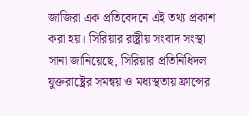জাজিরা এক প্রতিবেদনে এই তথ্য প্রকাশ করা হয়। সিরিয়ার রাষ্ট্রীয় সংবাদ সংস্থা সানা জানিয়েছে, সিরিয়ার প্রতিনিধিদল যুক্তরাষ্ট্রের সমন্বয় ও মধ্যস্থতায় ফ্রান্সের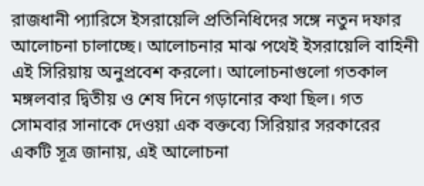রাজধানী প্যারিসে ইসরায়েলি প্রতিনিধিদের সঙ্গে নতুন দফার আলোচনা চালাচ্ছে। আলোচনার মাঝ পথেই ইসরায়েলি বাহিনী এই সিরিয়ায় অনুপ্রবেশ করলো। আলোচনাগুলো গতকাল মঙ্গলবার দ্বিতীয় ও শেষ দিনে গড়ানোর কথা ছিল। গত সোমবার সানাকে দেওয়া এক বক্তব্যে সিরিয়ার সরকারের একটি সূত্র জানায়, এই আলোচনা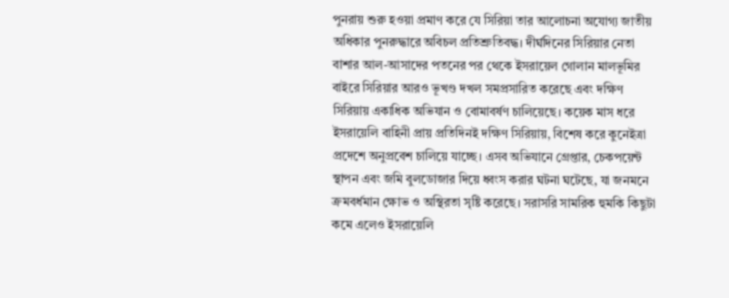পুনরায় শুরু হওয়া প্রমাণ করে যে সিরিয়া তার আলোচনা অযোগ্য জাতীয় অধিকার পুনরুদ্ধারে অবিচল প্রতিশ্রুতিবদ্ধ। দীর্ঘদিনের সিরিয়ার নেতা বাশার আল-আসাদের পতনের পর থেকে ইসরায়েল গোলান মালভূমির বাইরে সিরিয়ার আরও ভূখণ্ড দখল সমপ্রসারিত করেছে এবং দক্ষিণ সিরিয়ায় একাধিক অভিযান ও বোমাবর্ষণ চালিয়েছে। কয়েক মাস ধরে ইসরায়েলি বাহিনী প্রায় প্রতিদিনই দক্ষিণ সিরিয়ায়, বিশেষ করে কুনেইত্রা প্রদেশে অনুপ্রবেশ চালিয়ে যাচ্ছে। এসব অভিযানে গ্রেপ্তার, চেকপয়েন্ট স্থাপন এবং জমি বুলডোজার দিয়ে ধ্বংস করার ঘটনা ঘটেছে, যা জনমনে ক্রমবর্ধমান ক্ষোভ ও অস্থিরতা সৃষ্টি করেছে। সরাসরি সামরিক হুমকি কিছুটা কমে এলেও ইসরায়েলি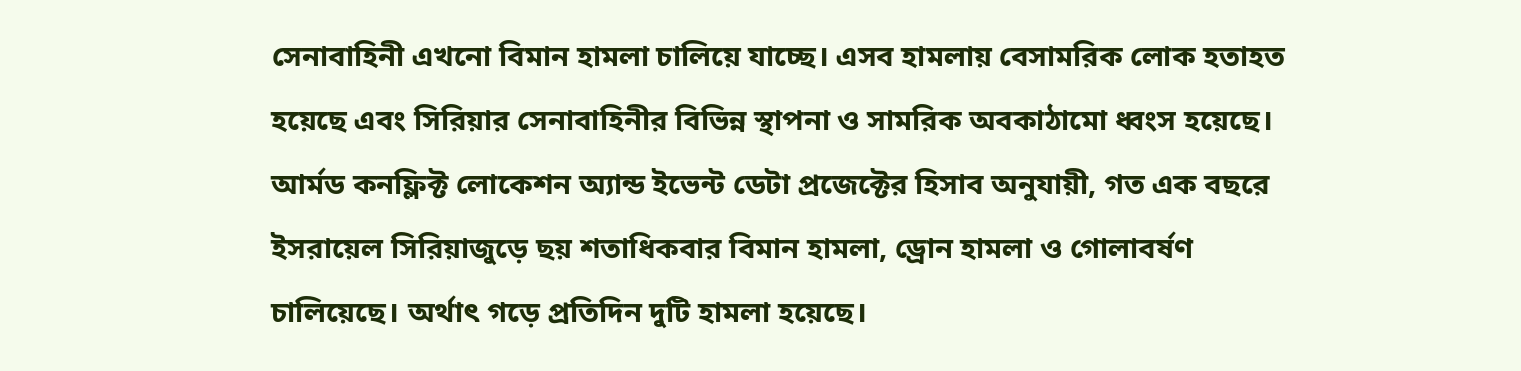সেনাবাহিনী এখনো বিমান হামলা চালিয়ে যাচ্ছে। এসব হামলায় বেসামরিক লোক হতাহত হয়েছে এবং সিরিয়ার সেনাবাহিনীর বিভিন্ন স্থাপনা ও সামরিক অবকাঠামো ধ্বংস হয়েছে। আর্মড কনফ্লিক্ট লোকেশন অ্যান্ড ইভেন্ট ডেটা প্রজেক্টের হিসাব অনুযায়ী, গত এক বছরে ইসরায়েল সিরিয়াজুড়ে ছয় শতাধিকবার বিমান হামলা, ড্রোন হামলা ও গোলাবর্ষণ চালিয়েছে। অর্থাৎ গড়ে প্রতিদিন দুটি হামলা হয়েছে।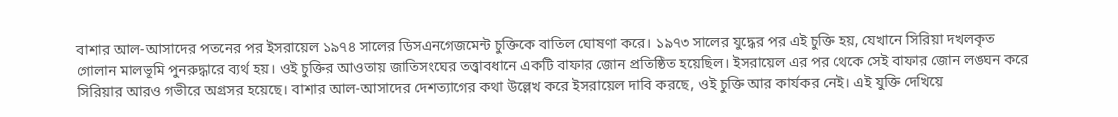বাশার আল-আসাদের পতনের পর ইসরায়েল ১৯৭৪ সালের ডিসএনগেজমেন্ট চুক্তিকে বাতিল ঘোষণা করে। ১৯৭৩ সালের যুদ্ধের পর এই চুক্তি হয়, যেখানে সিরিয়া দখলকৃত গোলান মালভূমি পুনরুদ্ধারে ব্যর্থ হয়। ওই চুক্তির আওতায় জাতিসংঘের তত্ত্বাবধানে একটি বাফার জোন প্রতিষ্ঠিত হয়েছিল। ইসরায়েল এর পর থেকে সেই বাফার জোন লঙ্ঘন করে সিরিয়ার আরও গভীরে অগ্রসর হয়েছে। বাশার আল-আসাদের দেশত্যাগের কথা উল্লেখ করে ইসরায়েল দাবি করছে, ওই চুক্তি আর কার্যকর নেই। এই যুক্তি দেখিয়ে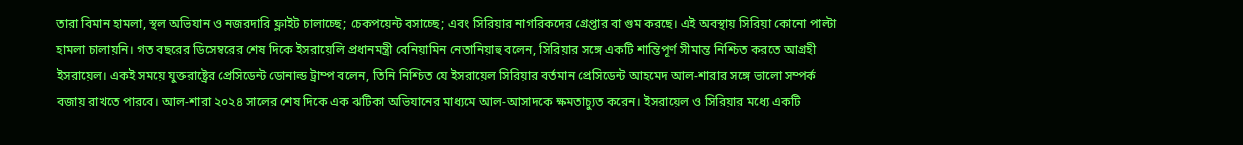তারা বিমান হামলা, স্থল অভিযান ও নজরদারি ফ্লাইট চালাচ্ছে; চেকপয়েন্ট বসাচ্ছে; এবং সিরিয়ার নাগরিকদের গ্রেপ্তার বা গুম করছে। এই অবস্থায় সিরিয়া কোনো পাল্টা হামলা চালায়নি। গত বছরের ডিসেম্বরের শেষ দিকে ইসরায়েলি প্রধানমন্ত্রী বেনিয়ামিন নেতানিয়াহু বলেন, সিরিয়ার সঙ্গে একটি শান্তিপূর্ণ সীমান্ত নিশ্চিত করতে আগ্রহী ইসরায়েল। একই সময়ে যুক্তরাষ্ট্রের প্রেসিডেন্ট ডোনাল্ড ট্রাম্প বলেন, তিনি নিশ্চিত যে ইসরায়েল সিরিয়ার বর্তমান প্রেসিডেন্ট আহমেদ আল-শারার সঙ্গে ভালো সম্পর্ক বজায় রাখতে পারবে। আল-শারা ২০২৪ সালের শেষ দিকে এক ঝটিকা অভিযানের মাধ্যমে আল-আসাদকে ক্ষমতাচ্যুত করেন। ইসরায়েল ও সিরিয়ার মধ্যে একটি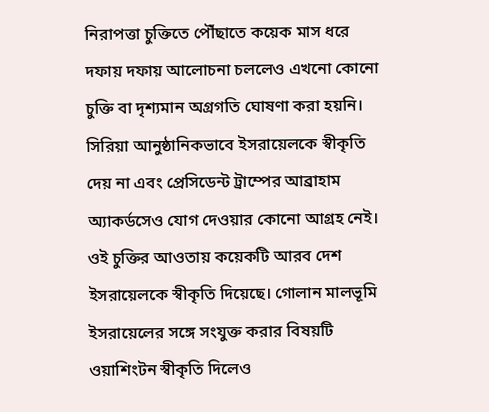নিরাপত্তা চুক্তিতে পৌঁছাতে কয়েক মাস ধরে দফায় দফায় আলোচনা চললেও এখনো কোনো চুক্তি বা দৃশ্যমান অগ্রগতি ঘোষণা করা হয়নি। সিরিয়া আনুষ্ঠানিকভাবে ইসরায়েলকে স্বীকৃতি দেয় না এবং প্রেসিডেন্ট ট্রাম্পের আব্রাহাম অ্যাকর্ডসেও যোগ দেওয়ার কোনো আগ্রহ নেই। ওই চুক্তির আওতায় কয়েকটি আরব দেশ ইসরায়েলকে স্বীকৃতি দিয়েছে। গোলান মালভূমি ইসরায়েলের সঙ্গে সংযুক্ত করার বিষয়টি ওয়াশিংটন স্বীকৃতি দিলেও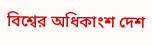বিশ্বের অধিকাংশ দেশ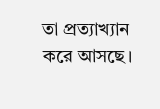তা প্রত্যাখ্যান করে আসছে।